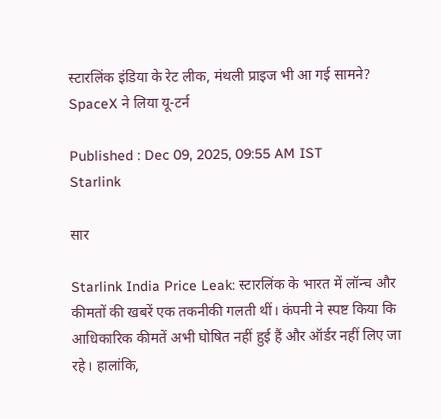स्टारलिंक इंडिया के रेट लीक, मंथली प्राइज भी आ गई सामने? SpaceX ने लिया यू-टर्न

Published : Dec 09, 2025, 09:55 AM IST
Starlink

सार

Starlink India Price Leak: स्टारलिंक के भारत में लॉन्च और कीमतों की खबरें एक तकनीकी गलती थीं। कंपनी ने स्पष्ट किया कि आधिकारिक कीमतें अभी घोषित नहीं हुई हैं और ऑर्डर नहीं लिए जा रहे। हालांकि,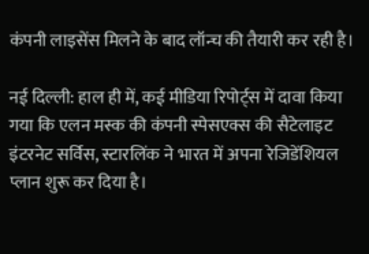कंपनी लाइसेंस मिलने के बाद लॉन्च की तैयारी कर रही है।

नई दिल्ली: हाल ही में, कई मीडिया रिपोर्ट्स में दावा किया गया कि एलन मस्क की कंपनी स्पेसएक्स की सैटेलाइट इंटरनेट सर्विस, स्टारलिंक ने भारत में अपना रेजिडेंशियल प्लान शुरू कर दिया है।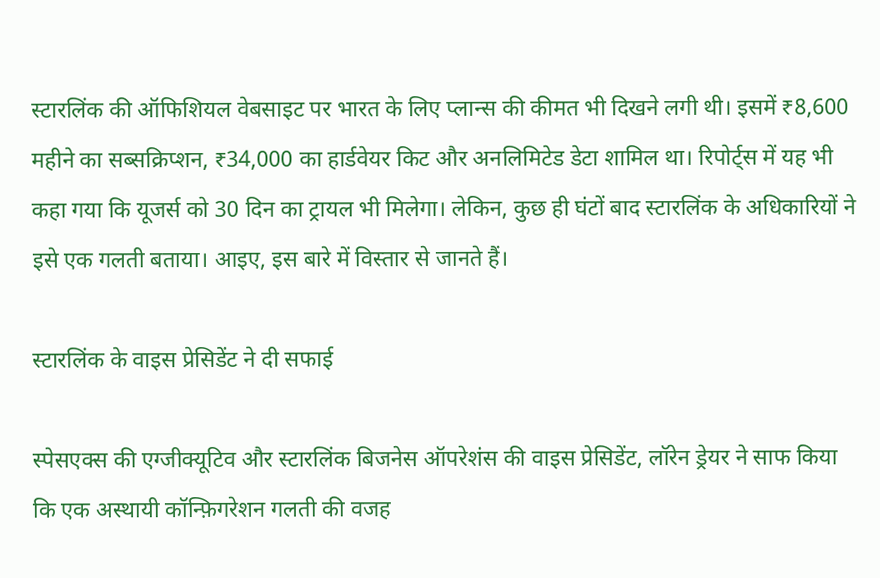स्टारलिंक की ऑफिशियल वेबसाइट पर भारत के लिए प्लान्स की कीमत भी दिखने लगी थी। इसमें ₹8,600 महीने का सब्सक्रिप्शन, ₹34,000 का हार्डवेयर किट और अनलिमिटेड डेटा शामिल था। रिपोर्ट्स में यह भी कहा गया कि यूजर्स को 30 दिन का ट्रायल भी मिलेगा। लेकिन, कुछ ही घंटों बाद स्टारलिंक के अधिकारियों ने इसे एक गलती बताया। आइए, इस बारे में विस्तार से जानते हैं।

स्टारलिंक के वाइस प्रेसिडेंट ने दी सफाई

स्पेसएक्स की एग्जीक्यूटिव और स्टारलिंक बिजनेस ऑपरेशंस की वाइस प्रेसिडेंट, लॉरेन ड्रेयर ने साफ किया कि एक अस्थायी कॉन्फ़िगरेशन गलती की वजह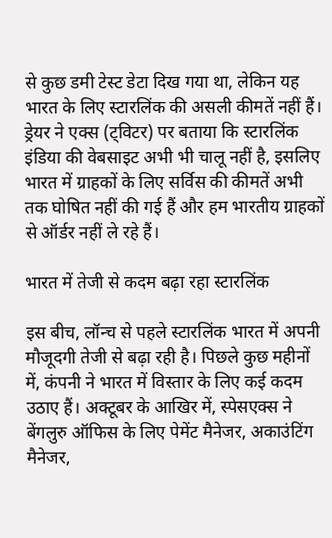से कुछ डमी टेस्ट डेटा दिख गया था, लेकिन यह भारत के लिए स्टारलिंक की असली कीमतें नहीं हैं। ड्रेयर ने एक्स (ट्विटर) पर बताया कि स्टारलिंक इंडिया की वेबसाइट अभी भी चालू नहीं है, इसलिए भारत में ग्राहकों के लिए सर्विस की कीमतें अभी तक घोषित नहीं की गई हैं और हम भारतीय ग्राहकों से ऑर्डर नहीं ले रहे हैं।

भारत में तेजी से कदम बढ़ा रहा स्टारलिंक

इस बीच, लॉन्च से पहले स्टारलिंक भारत में अपनी मौजूदगी तेजी से बढ़ा रही है। पिछले कुछ महीनों में, कंपनी ने भारत में विस्तार के लिए कई कदम उठाए हैं। अक्टूबर के आखिर में, स्पेसएक्स ने बेंगलुरु ऑफिस के लिए पेमेंट मैनेजर, अकाउंटिंग मैनेजर,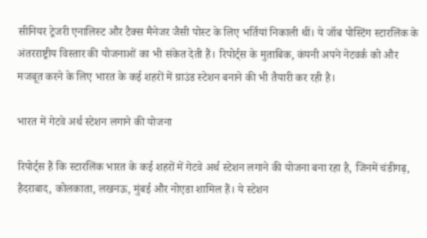सीनियर ट्रेजरी एनालिस्ट और टैक्स मैनेजर जैसी पोस्ट के लिए भर्तियां निकाली थीं। ये जॉब पोस्टिंग स्टारलिंक के अंतरराष्ट्रीय विस्तार की योजनाओं का भी संकेत देती हैं। रिपोर्ट्स के मुताबिक, कंपनी अपने नेटवर्क को और मजबूत करने के लिए भारत के कई शहरों में ग्राउंड स्टेशन बनाने की भी तैयारी कर रही है।

भारत में गेटवे अर्थ स्टेशन लगाने की योजना

रिपोर्ट्स हैं कि स्टारलिंक भारत के कई शहरों में गेटवे अर्थ स्टेशन लगाने की योजना बना रहा है, जिनमें चंडीगढ़, हैदराबाद, कोलकाता, लखनऊ, मुंबई और नोएडा शामिल हैं। ये स्टेशन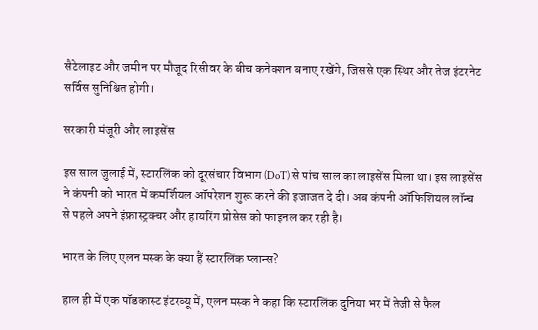सैटेलाइट और जमीन पर मौजूद रिसीवर के बीच कनेक्शन बनाए रखेंगे, जिससे एक स्थिर और तेज इंटरनेट सर्विस सुनिश्चित होगी।

सरकारी मंजूरी और लाइसेंस

इस साल जुलाई में, स्टारलिंक को दूरसंचार विभाग (DoT) से पांच साल का लाइसेंस मिला था। इस लाइसेंस ने कंपनी को भारत में कमर्शियल ऑपरेशन शुरू करने की इजाजत दे दी। अब कंपनी ऑफिशियल लॉन्च से पहले अपने इंफ्रास्ट्रक्चर और हायरिंग प्रोसेस को फाइनल कर रही है।

भारत के लिए एलन मस्क के क्या हैं स्टारलिंक प्लान्स?

हाल ही में एक पॉडकास्ट इंटरव्यू में, एलन मस्क ने कहा कि स्टारलिंक दुनिया भर में तेजी से फैल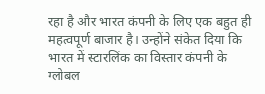रहा है और भारत कंपनी के लिए एक बहुत ही महत्वपूर्ण बाजार है। उन्होंने संकेत दिया कि भारत में स्टारलिंक का विस्तार कंपनी के ग्लोबल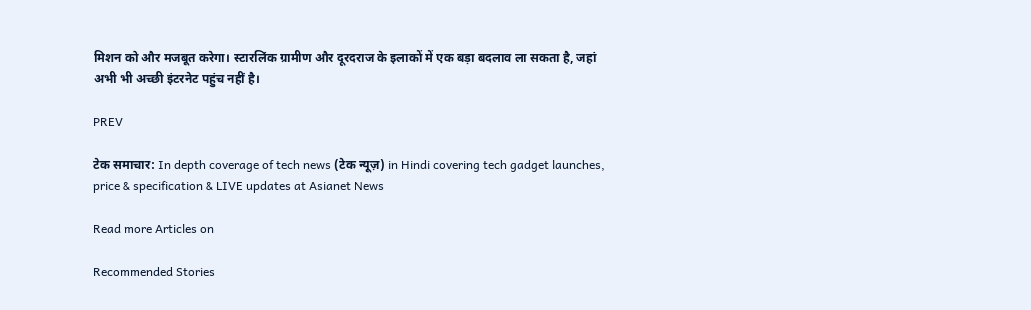मिशन को और मजबूत करेगा। स्टारलिंक ग्रामीण और दूरदराज के इलाकों में एक बड़ा बदलाव ला सकता है, जहां अभी भी अच्छी इंटरनेट पहुंच नहीं है।

PREV

टेक समाचार: In depth coverage of tech news (टेक न्यूज़) in Hindi covering tech gadget launches, price & specification & LIVE updates at Asianet News

Read more Articles on

Recommended Stories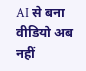AI से बना वीडियो अब नहीं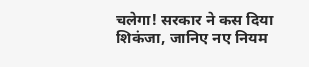चलेगा! सरकार ने कस दिया शिकंजा, जानिए नए नियम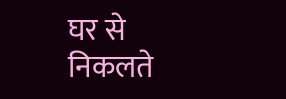घर से निकलते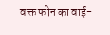वक्त फोन का वाई-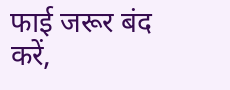फाई जरूर बंद करें,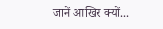जानें आखिर क्यों...